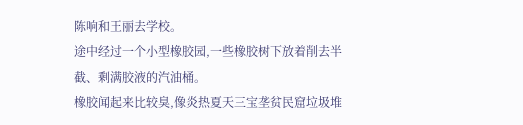陈响和王丽去学校。
途中经过一个小型橡胶园,一些橡胶树下放着削去半截、剩满胶液的汽油桶。
橡胶闻起来比较臭,像炎热夏天三宝垄贫民窟垃圾堆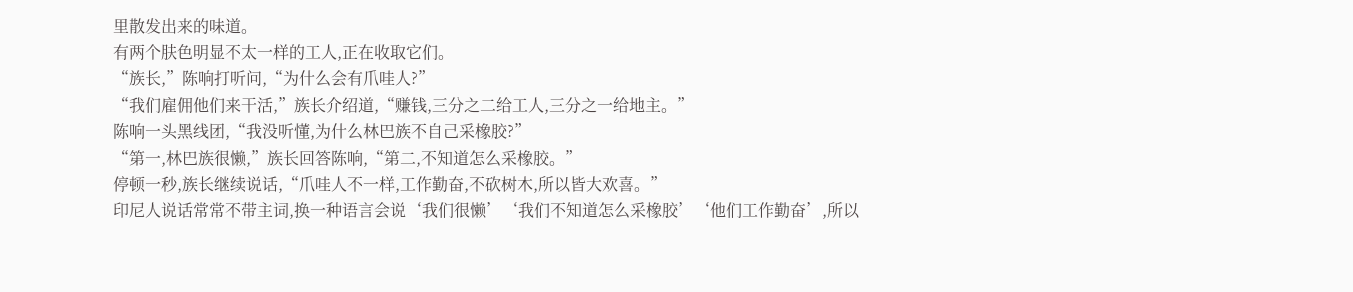里散发出来的味道。
有两个肤色明显不太一样的工人,正在收取它们。
“族长,”陈响打听问,“为什么会有爪哇人?”
“我们雇佣他们来干活,”族长介绍道,“赚钱,三分之二给工人,三分之一给地主。”
陈响一头黑线团,“我没听懂,为什么林巴族不自己采橡胶?”
“第一,林巴族很懒,”族长回答陈响,“第二,不知道怎么采橡胶。”
停顿一秒,族长继续说话,“爪哇人不一样,工作勤奋,不砍树木,所以皆大欢喜。”
印尼人说话常常不带主词,换一种语言会说‘我们很懒’‘我们不知道怎么采橡胶’‘他们工作勤奋’,所以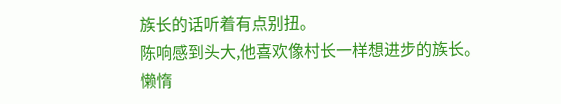族长的话听着有点别扭。
陈响感到头大,他喜欢像村长一样想进步的族长。
懒惰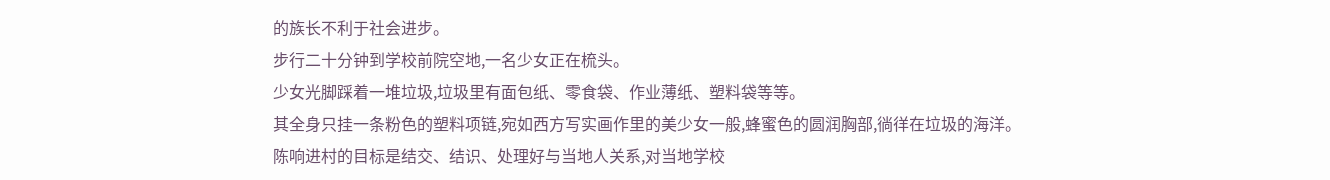的族长不利于社会进步。
步行二十分钟到学校前院空地,一名少女正在梳头。
少女光脚踩着一堆垃圾,垃圾里有面包纸、零食袋、作业薄纸、塑料袋等等。
其全身只挂一条粉色的塑料项链,宛如西方写实画作里的美少女一般,蜂蜜色的圆润胸部,徜徉在垃圾的海洋。
陈响进村的目标是结交、结识、处理好与当地人关系,对当地学校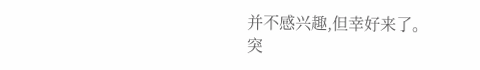并不感兴趣,但幸好来了。
突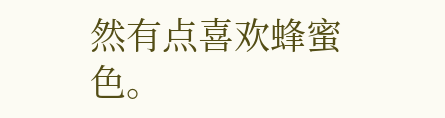然有点喜欢蜂蜜色。